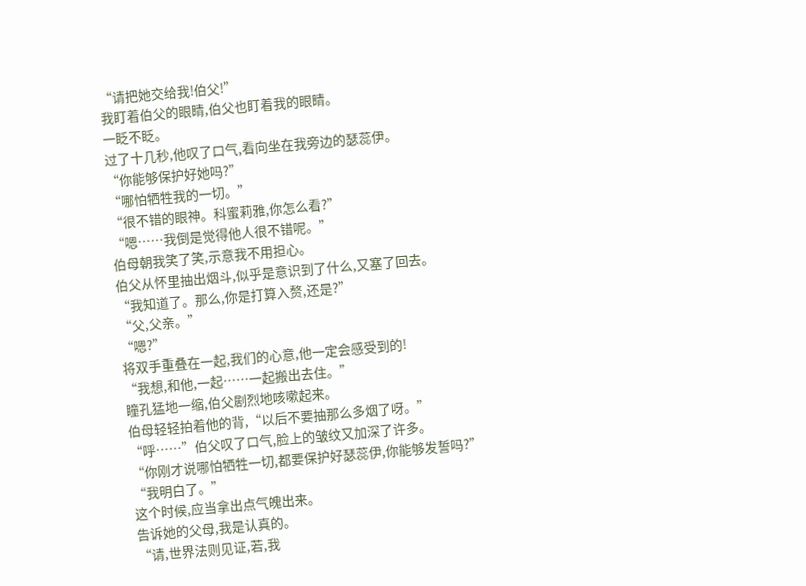“请把她交给我!伯父!”
我盯着伯父的眼睛,伯父也盯着我的眼睛。
一眨不眨。
过了十几秒,他叹了口气,看向坐在我旁边的瑟蕊伊。
“你能够保护好她吗?”
“哪怕牺牲我的一切。”
“很不错的眼神。科蜜莉雅,你怎么看?”
“嗯……我倒是觉得他人很不错呢。”
伯母朝我笑了笑,示意我不用担心。
伯父从怀里抽出烟斗,似乎是意识到了什么,又塞了回去。
“我知道了。那么,你是打算入赘,还是?”
“父,父亲。”
“嗯?”
将双手重叠在一起,我们的心意,他一定会感受到的!
“我想,和他,一起……一起搬出去住。”
瞳孔猛地一缩,伯父剧烈地咳嗽起来。
伯母轻轻拍着他的背,“以后不要抽那么多烟了呀。”
“呼……”伯父叹了口气,脸上的皱纹又加深了许多。
“你刚才说哪怕牺牲一切,都要保护好瑟蕊伊,你能够发誓吗?”
“我明白了。”
这个时候,应当拿出点气魄出来。
告诉她的父母,我是认真的。
“请,世界法则见证,若,我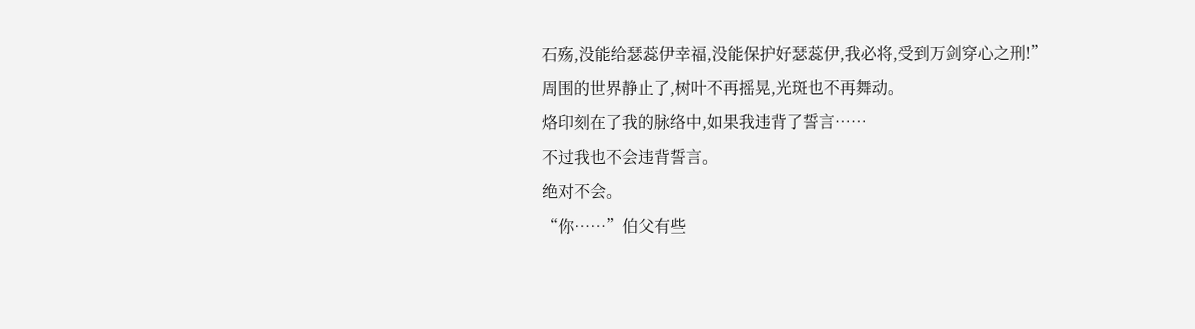石殇,没能给瑟蕊伊幸福,没能保护好瑟蕊伊,我必将,受到万剑穿心之刑!”
周围的世界静止了,树叶不再摇晃,光斑也不再舞动。
烙印刻在了我的脉络中,如果我违背了誓言……
不过我也不会违背誓言。
绝对不会。
“你……”伯父有些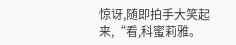惊讶,随即拍手大笑起来,“看,科蜜莉雅。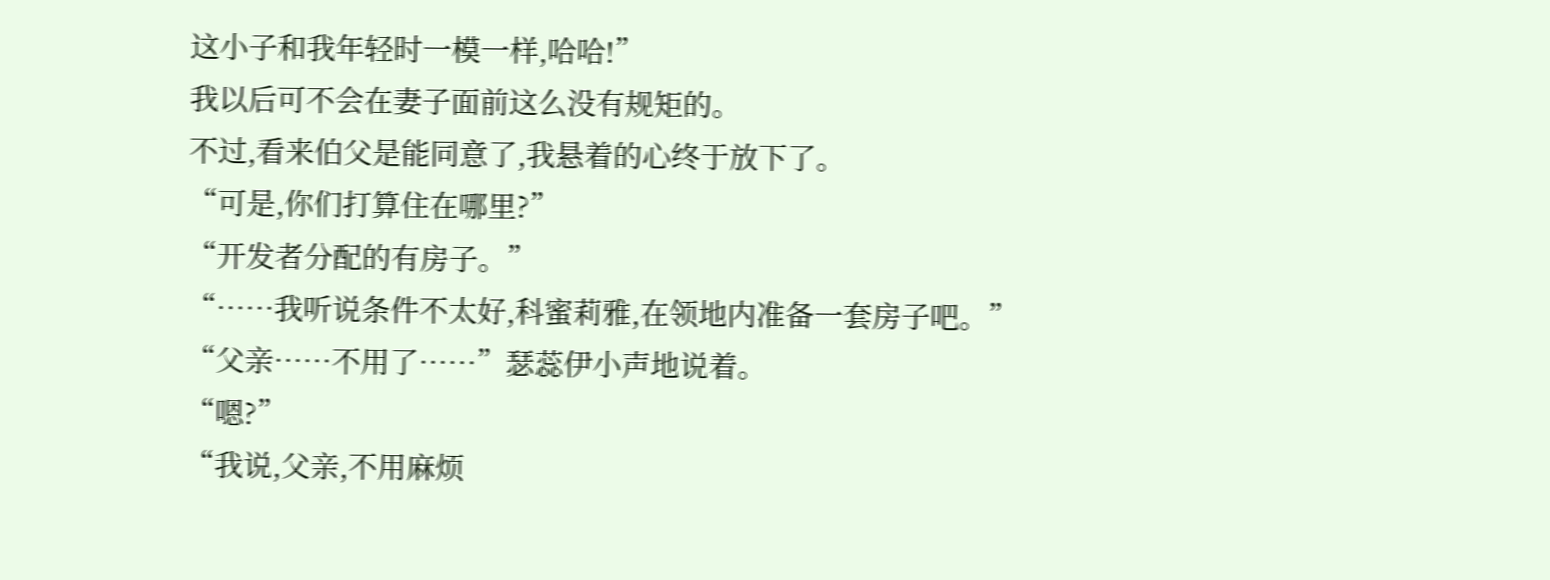这小子和我年轻时一模一样,哈哈!”
我以后可不会在妻子面前这么没有规矩的。
不过,看来伯父是能同意了,我悬着的心终于放下了。
“可是,你们打算住在哪里?”
“开发者分配的有房子。”
“……我听说条件不太好,科蜜莉雅,在领地内准备一套房子吧。”
“父亲……不用了……”瑟蕊伊小声地说着。
“嗯?”
“我说,父亲,不用麻烦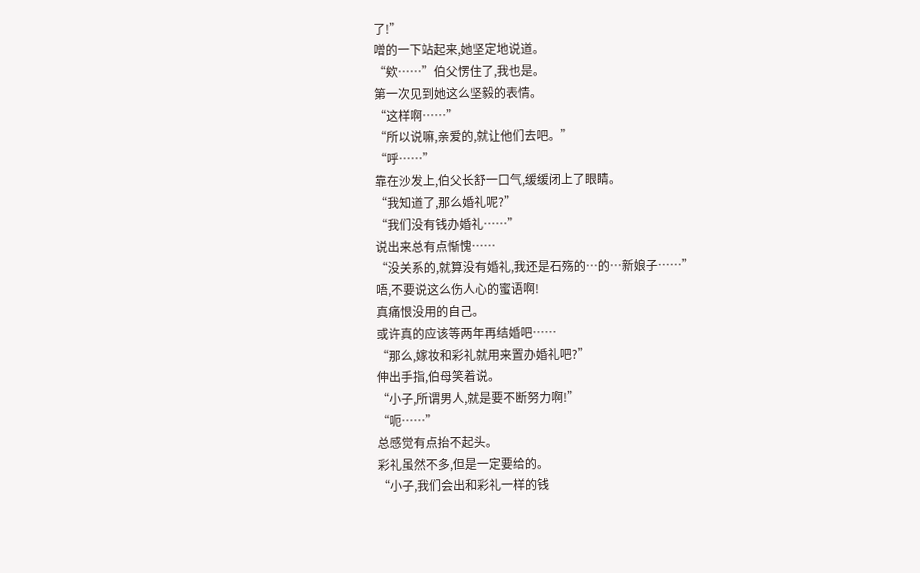了!”
噌的一下站起来,她坚定地说道。
“欸……”伯父愣住了,我也是。
第一次见到她这么坚毅的表情。
“这样啊……”
“所以说嘛,亲爱的,就让他们去吧。”
“呼……”
靠在沙发上,伯父长舒一口气,缓缓闭上了眼睛。
“我知道了,那么婚礼呢?”
“我们没有钱办婚礼……”
说出来总有点惭愧……
“没关系的,就算没有婚礼,我还是石殇的…的…新娘子……”
唔,不要说这么伤人心的蜜语啊!
真痛恨没用的自己。
或许真的应该等两年再结婚吧……
“那么,嫁妆和彩礼就用来置办婚礼吧?”
伸出手指,伯母笑着说。
“小子,所谓男人,就是要不断努力啊!”
“呃……”
总感觉有点抬不起头。
彩礼虽然不多,但是一定要给的。
“小子,我们会出和彩礼一样的钱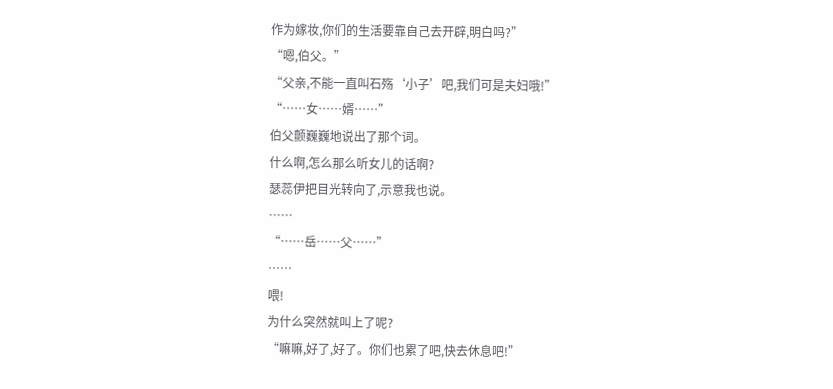作为嫁妆,你们的生活要靠自己去开辟,明白吗?”
“嗯,伯父。”
“父亲,不能一直叫石殇‘小子’吧,我们可是夫妇哦!”
“……女……婿……”
伯父颤巍巍地说出了那个词。
什么啊,怎么那么听女儿的话啊?
瑟蕊伊把目光转向了,示意我也说。
……
“……岳……父……”
……
喂!
为什么突然就叫上了呢?
“嘛嘛,好了,好了。你们也累了吧,快去休息吧!”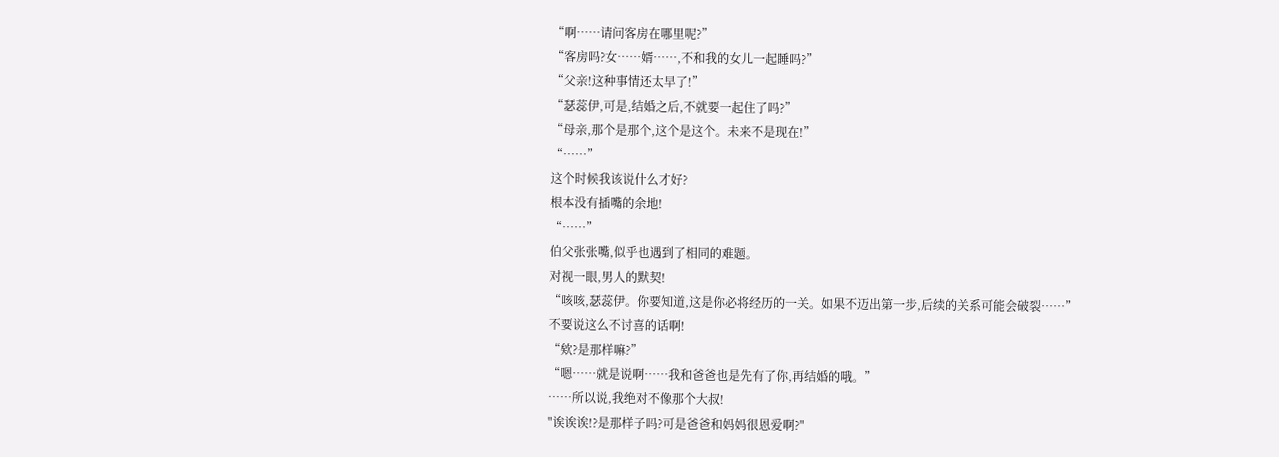“啊……请问客房在哪里呢?”
“客房吗?女……婿……,不和我的女儿一起睡吗?”
“父亲!这种事情还太早了!”
“瑟蕊伊,可是,结婚之后,不就要一起住了吗?”
“母亲,那个是那个,这个是这个。未来不是现在!”
“……”
这个时候我该说什么才好?
根本没有插嘴的余地!
“……”
伯父张张嘴,似乎也遇到了相同的难题。
对视一眼,男人的默契!
“咳咳,瑟蕊伊。你要知道,这是你必将经历的一关。如果不迈出第一步,后续的关系可能会破裂……”
不要说这么不讨喜的话啊!
“欸?是那样嘛?”
“嗯……就是说啊……我和爸爸也是先有了你,再结婚的哦。”
……所以说,我绝对不像那个大叔!
"诶诶诶!?是那样子吗?可是爸爸和妈妈很恩爱啊?"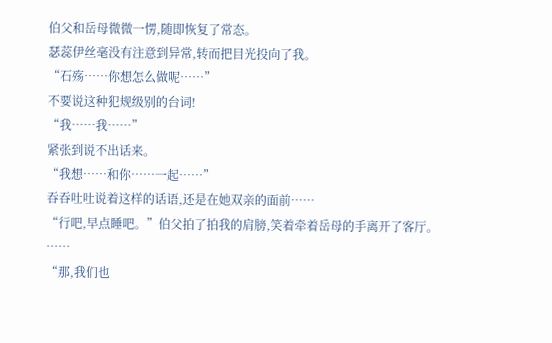伯父和岳母微微一愣,随即恢复了常态。
瑟蕊伊丝毫没有注意到异常,转而把目光投向了我。
“石殇……你想怎么做呢……”
不要说这种犯规级别的台词!
“我……我……”
紧张到说不出话来。
“我想……和你……一起……”
吞吞吐吐说着这样的话语,还是在她双亲的面前……
“行吧,早点睡吧。”伯父拍了拍我的肩膀,笑着牵着岳母的手离开了客厅。
……
“那,我们也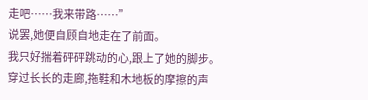走吧……我来带路……”
说罢,她便自顾自地走在了前面。
我只好揣着砰砰跳动的心,跟上了她的脚步。
穿过长长的走廊,拖鞋和木地板的摩擦的声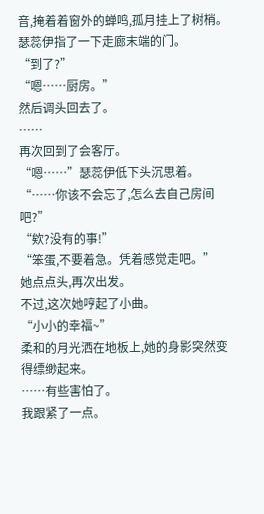音,掩着着窗外的蝉鸣,孤月挂上了树梢。
瑟蕊伊指了一下走廊末端的门。
“到了?”
“嗯……厨房。”
然后调头回去了。
……
再次回到了会客厅。
“嗯……”瑟蕊伊低下头沉思着。
“……你该不会忘了,怎么去自己房间吧?”
“欸?没有的事!”
“笨蛋,不要着急。凭着感觉走吧。”
她点点头,再次出发。
不过,这次她哼起了小曲。
“小小的幸福~”
柔和的月光洒在地板上,她的身影突然变得缥缈起来。
……有些害怕了。
我跟紧了一点。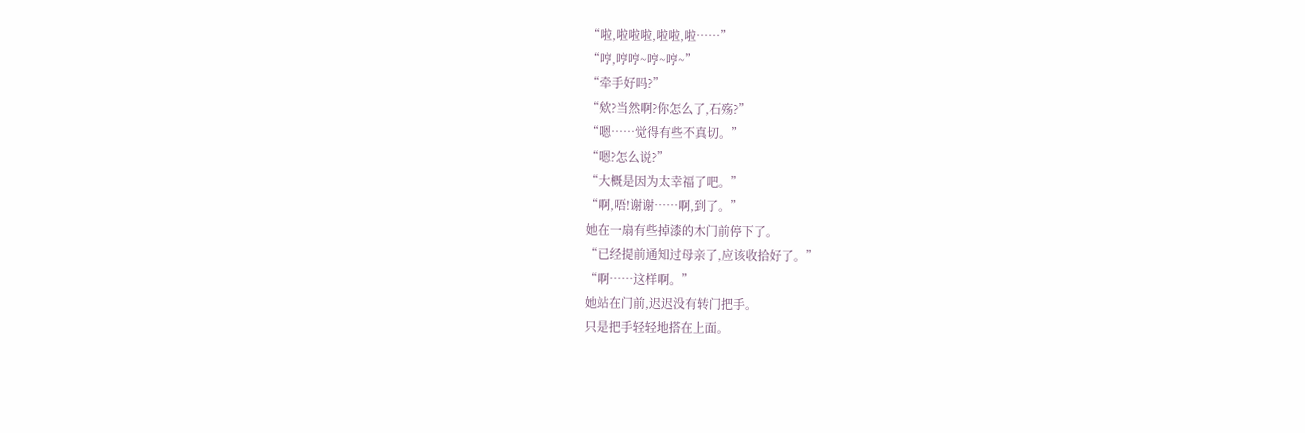“啦,啦啦啦,啦啦,啦……”
“哼,哼哼~哼~哼~”
“牵手好吗?”
“欸?当然啊?你怎么了,石殇?”
“嗯……觉得有些不真切。”
“嗯?怎么说?”
“大概是因为太幸福了吧。”
“啊,唔!谢谢……啊,到了。”
她在一扇有些掉漆的木门前停下了。
“已经提前通知过母亲了,应该收拾好了。”
“啊……这样啊。”
她站在门前,迟迟没有转门把手。
只是把手轻轻地搭在上面。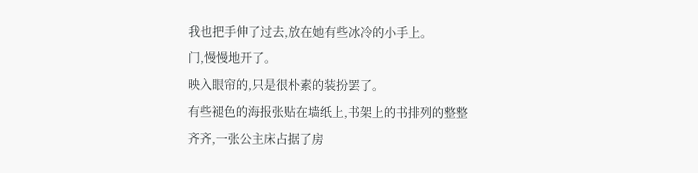我也把手伸了过去,放在她有些冰冷的小手上。
门,慢慢地开了。
映入眼帘的,只是很朴素的装扮罢了。
有些褪色的海报张贴在墙纸上,书架上的书排列的整整齐齐,一张公主床占据了房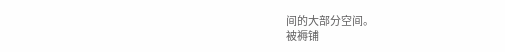间的大部分空间。
被褥铺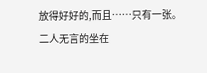放得好好的,而且……只有一张。
二人无言的坐在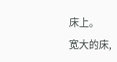床上。
宽大的床,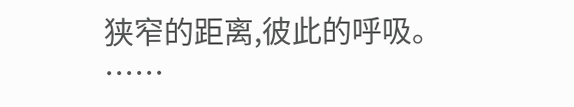狭窄的距离,彼此的呼吸。
……